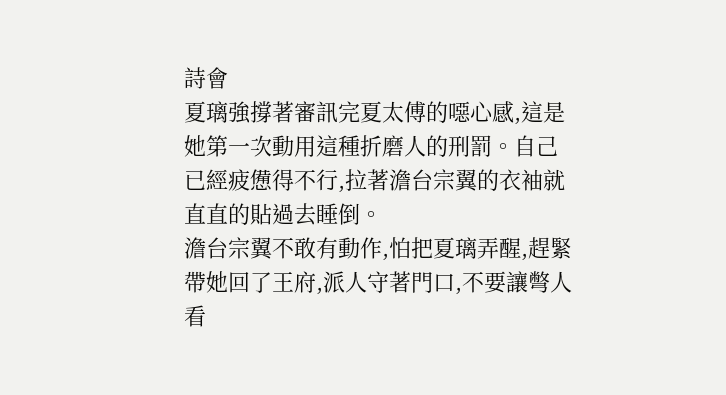詩會
夏璃強撐著審訊完夏太傅的噁心感,這是她第一次動用這種折磨人的刑罰。自己已經疲憊得不行,拉著澹台宗翼的衣袖就直直的貼過去睡倒。
澹台宗翼不敢有動作,怕把夏璃弄醒,趕緊帶她回了王府,派人守著門口,不要讓彆人看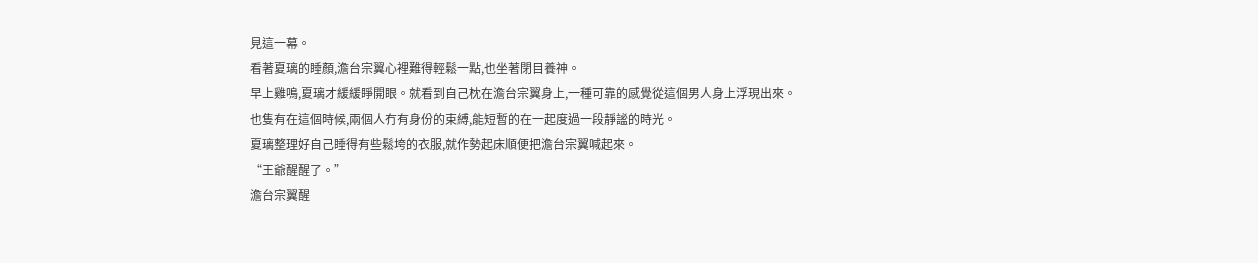見這一幕。
看著夏璃的睡顏,澹台宗翼心裡難得輕鬆一點,也坐著閉目養神。
早上雞鳴,夏璃才緩緩睜開眼。就看到自己枕在澹台宗翼身上,一種可靠的感覺從這個男人身上浮現出來。
也隻有在這個時候,兩個人冇有身份的束縛,能短暫的在一起度過一段靜謐的時光。
夏璃整理好自己睡得有些鬆垮的衣服,就作勢起床順便把澹台宗翼喊起來。
“王爺醒醒了。”
澹台宗翼醒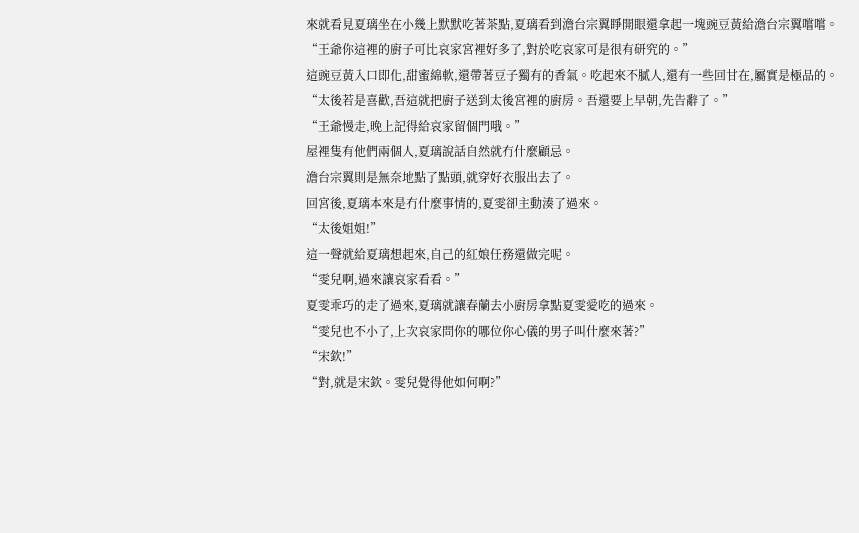來就看見夏璃坐在小幾上默默吃著茶點,夏璃看到澹台宗翼睜開眼還拿起一塊豌豆黃給澹台宗翼嚐嚐。
“王爺你這裡的廚子可比哀家宮裡好多了,對於吃哀家可是很有研究的。”
這豌豆黃入口即化,甜蜜綿軟,還帶著豆子獨有的香氣。吃起來不膩人,還有一些回甘在,屬實是極品的。
“太後若是喜歡,吾這就把廚子送到太後宮裡的廚房。吾還要上早朝,先告辭了。”
“王爺慢走,晚上記得給哀家留個門哦。”
屋裡隻有他們兩個人,夏璃說話自然就冇什麼顧忌。
澹台宗翼則是無奈地點了點頭,就穿好衣服出去了。
回宮後,夏璃本來是冇什麼事情的,夏雯卻主動湊了過來。
“太後姐姐!”
這一聲就給夏璃想起來,自己的紅娘任務還做完呢。
“雯兒啊,過來讓哀家看看。”
夏雯乖巧的走了過來,夏璃就讓春蘭去小廚房拿點夏雯愛吃的過來。
“雯兒也不小了,上次哀家問你的哪位你心儀的男子叫什麼來著?”
“宋欽!”
“對,就是宋欽。雯兒覺得他如何啊?”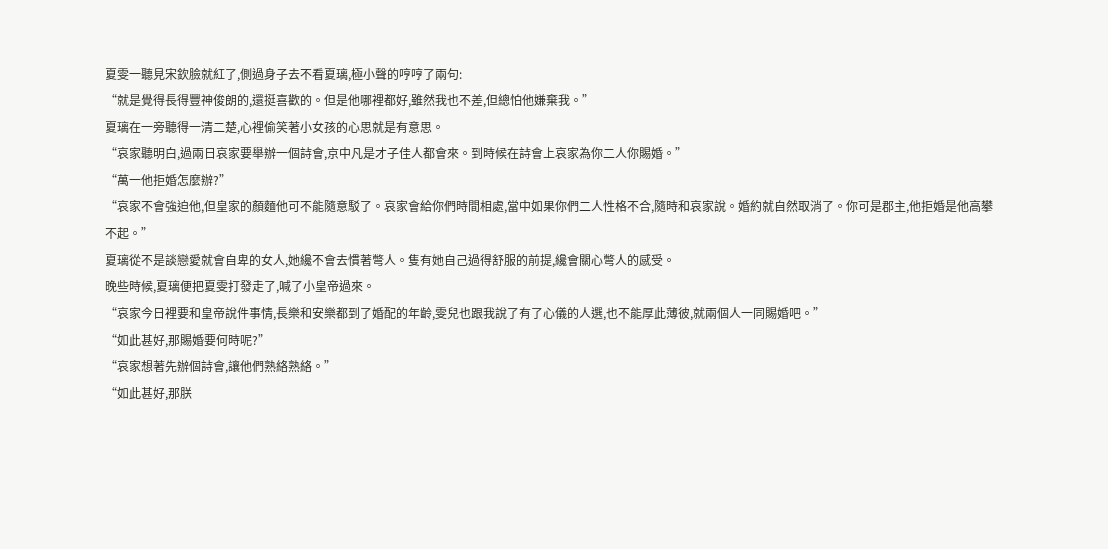夏雯一聽見宋欽臉就紅了,側過身子去不看夏璃,極小聲的哼哼了兩句:
“就是覺得長得豐神俊朗的,還挺喜歡的。但是他哪裡都好,雖然我也不差,但總怕他嫌棄我。”
夏璃在一旁聽得一清二楚,心裡偷笑著小女孩的心思就是有意思。
“哀家聽明白,過兩日哀家要舉辦一個詩會,京中凡是才子佳人都會來。到時候在詩會上哀家為你二人你賜婚。”
“萬一他拒婚怎麼辦?”
“哀家不會強迫他,但皇家的顏麵他可不能隨意駁了。哀家會給你們時間相處,當中如果你們二人性格不合,隨時和哀家說。婚約就自然取消了。你可是郡主,他拒婚是他高攀不起。”
夏璃從不是談戀愛就會自卑的女人,她纔不會去慣著彆人。隻有她自己過得舒服的前提,纔會關心彆人的感受。
晚些時候,夏璃便把夏雯打發走了,喊了小皇帝過來。
“哀家今日裡要和皇帝說件事情,長樂和安樂都到了婚配的年齡,雯兒也跟我說了有了心儀的人選,也不能厚此薄彼,就兩個人一同賜婚吧。”
“如此甚好,那賜婚要何時呢?”
“哀家想著先辦個詩會,讓他們熟絡熟絡。”
“如此甚好,那朕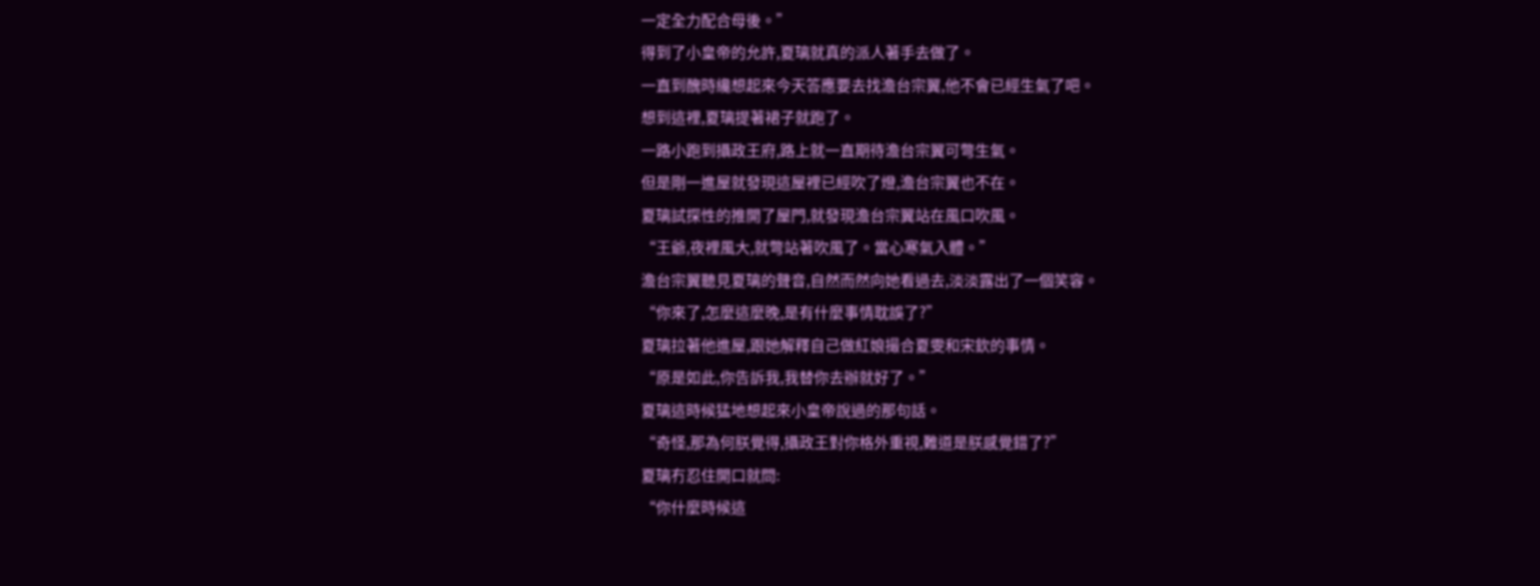一定全力配合母後。”
得到了小皇帝的允許,夏璃就真的派人著手去做了。
一直到醜時纔想起來今天答應要去找澹台宗翼,他不會已經生氣了吧。
想到這裡,夏璃提著裙子就跑了。
一路小跑到攝政王府,路上就一直期待澹台宗翼可彆生氣。
但是剛一進屋就發現這屋裡已經吹了燈,澹台宗翼也不在。
夏璃試探性的推開了屋門,就發現澹台宗翼站在風口吹風。
“王爺,夜裡風大,就彆站著吹風了。當心寒氣入體。”
澹台宗翼聽見夏璃的聲音,自然而然向她看過去,淡淡露出了一個笑容。
“你來了,怎麼這麼晚,是有什麼事情耽誤了?”
夏璃拉著他進屋,跟她解釋自己做紅娘撮合夏雯和宋欽的事情。
“原是如此,你告訴我,我替你去辦就好了。”
夏璃這時候猛地想起來小皇帝說過的那句話。
“奇怪,那為何朕覺得,攝政王對你格外重視,難道是朕感覺錯了?”
夏璃冇忍住開口就問:
“你什麼時候這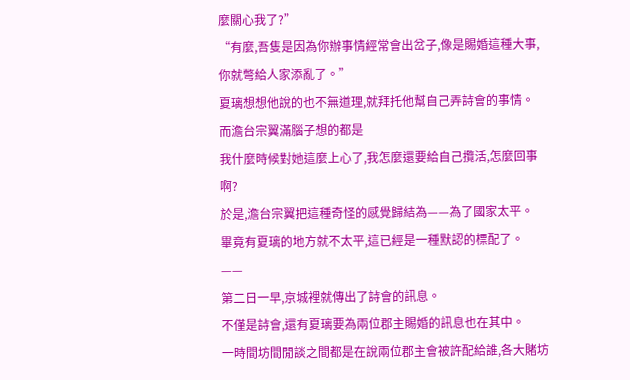麼關心我了?”
“有麼,吾隻是因為你辦事情經常會出岔子,像是賜婚這種大事,你就彆給人家添亂了。”
夏璃想想他說的也不無道理,就拜托他幫自己弄詩會的事情。
而澹台宗翼滿腦子想的都是
我什麼時候對她這麼上心了,我怎麼還要給自己攬活,怎麼回事啊?
於是,澹台宗翼把這種奇怪的感覺歸結為——為了國家太平。
畢竟有夏璃的地方就不太平,這已經是一種默認的標配了。
——
第二日一早,京城裡就傳出了詩會的訊息。
不僅是詩會,還有夏璃要為兩位郡主賜婚的訊息也在其中。
一時間坊間閒談之間都是在說兩位郡主會被許配給誰,各大賭坊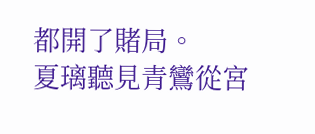都開了賭局。
夏璃聽見青鸞從宮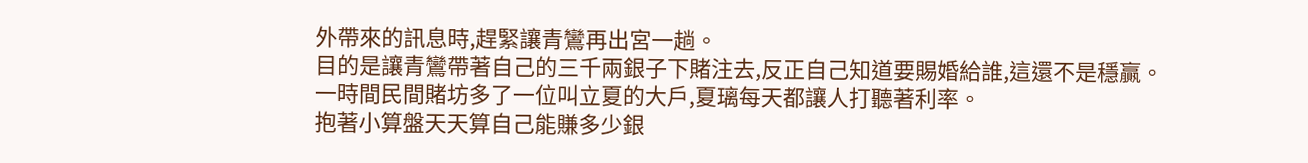外帶來的訊息時,趕緊讓青鸞再出宮一趟。
目的是讓青鸞帶著自己的三千兩銀子下賭注去,反正自己知道要賜婚給誰,這還不是穩贏。
一時間民間賭坊多了一位叫立夏的大戶,夏璃每天都讓人打聽著利率。
抱著小算盤天天算自己能賺多少銀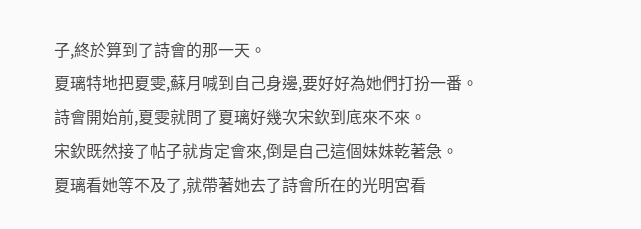子,終於算到了詩會的那一天。
夏璃特地把夏雯,蘇月喊到自己身邊,要好好為她們打扮一番。
詩會開始前,夏雯就問了夏璃好幾次宋欽到底來不來。
宋欽既然接了帖子就肯定會來,倒是自己這個妹妹乾著急。
夏璃看她等不及了,就帶著她去了詩會所在的光明宮看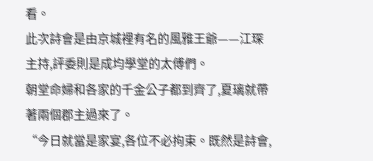看。
此次詩會是由京城裡有名的風雅王爺——江琛主持,評委則是成均學堂的太傅們。
朝堂命婦和各家的千金公子都到齊了,夏璃就帶著兩個郡主過來了。
“今日就當是家宴,各位不必拘束。既然是詩會,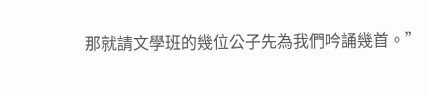那就請文學班的幾位公子先為我們吟誦幾首。”